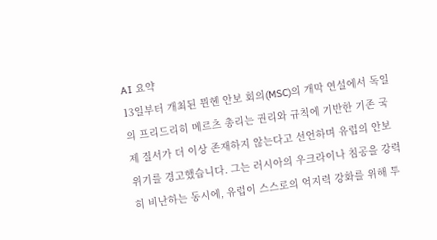AI 요약
13일부터 개최된 뮌헨 안보 회의(MSC)의 개막 연설에서 독일의 프리드리히 메르츠 총리는 권리와 규칙에 기반한 기존 국제 질서가 더 이상 존재하지 않는다고 선언하며 유럽의 안보 위기를 경고했습니다. 그는 러시아의 우크라이나 침공을 강력히 비난하는 동시에, 유럽이 스스로의 억지력 강화를 위해 투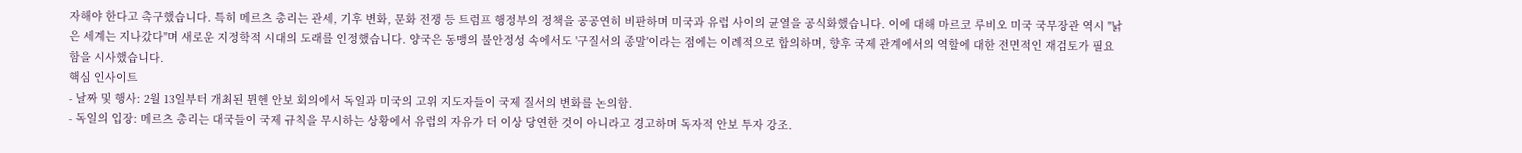자해야 한다고 촉구했습니다. 특히 메르츠 총리는 관세, 기후 변화, 문화 전쟁 등 트럼프 행정부의 정책을 공공연히 비판하며 미국과 유럽 사이의 균열을 공식화했습니다. 이에 대해 마르코 루비오 미국 국무장관 역시 "낡은 세계는 지나갔다"며 새로운 지정학적 시대의 도래를 인정했습니다. 양국은 동맹의 불안정성 속에서도 '구질서의 종말'이라는 점에는 이례적으로 합의하며, 향후 국제 관계에서의 역할에 대한 전면적인 재검토가 필요함을 시사했습니다.
핵심 인사이트
- 날짜 및 행사: 2월 13일부터 개최된 뮌헨 안보 회의에서 독일과 미국의 고위 지도자들이 국제 질서의 변화를 논의함.
- 독일의 입장: 메르츠 총리는 대국들이 국제 규칙을 무시하는 상황에서 유럽의 자유가 더 이상 당연한 것이 아니라고 경고하며 독자적 안보 투자 강조.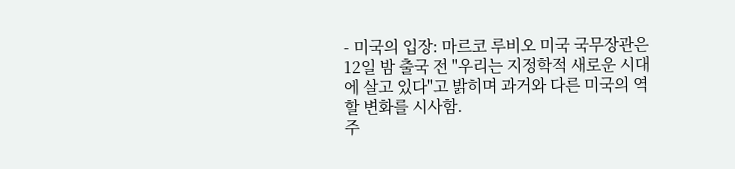- 미국의 입장: 마르코 루비오 미국 국무장관은 12일 밤 출국 전 "우리는 지정학적 새로운 시대에 살고 있다"고 밝히며 과거와 다른 미국의 역할 변화를 시사함.
주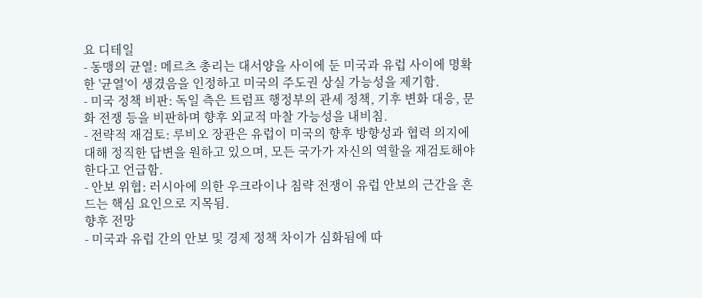요 디테일
- 동맹의 균열: 메르츠 총리는 대서양을 사이에 둔 미국과 유럽 사이에 명확한 '균열'이 생겼음을 인정하고 미국의 주도권 상실 가능성을 제기함.
- 미국 정책 비판: 독일 측은 트럼프 행정부의 관세 정책, 기후 변화 대응, 문화 전쟁 등을 비판하며 향후 외교적 마찰 가능성을 내비침.
- 전략적 재검토: 루비오 장관은 유럽이 미국의 향후 방향성과 협력 의지에 대해 정직한 답변을 원하고 있으며, 모든 국가가 자신의 역할을 재검토해야 한다고 언급함.
- 안보 위협: 러시아에 의한 우크라이나 침략 전쟁이 유럽 안보의 근간을 흔드는 핵심 요인으로 지목됨.
향후 전망
- 미국과 유럽 간의 안보 및 경제 정책 차이가 심화됨에 따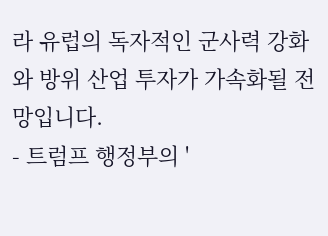라 유럽의 독자적인 군사력 강화와 방위 산업 투자가 가속화될 전망입니다.
- 트럼프 행정부의 '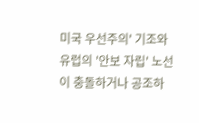미국 우선주의' 기조와 유럽의 '안보 자립' 노선이 충돌하거나 공조하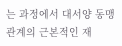는 과정에서 대서양 동맹 관계의 근본적인 재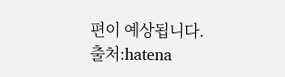편이 예상됩니다.
출처:hatena